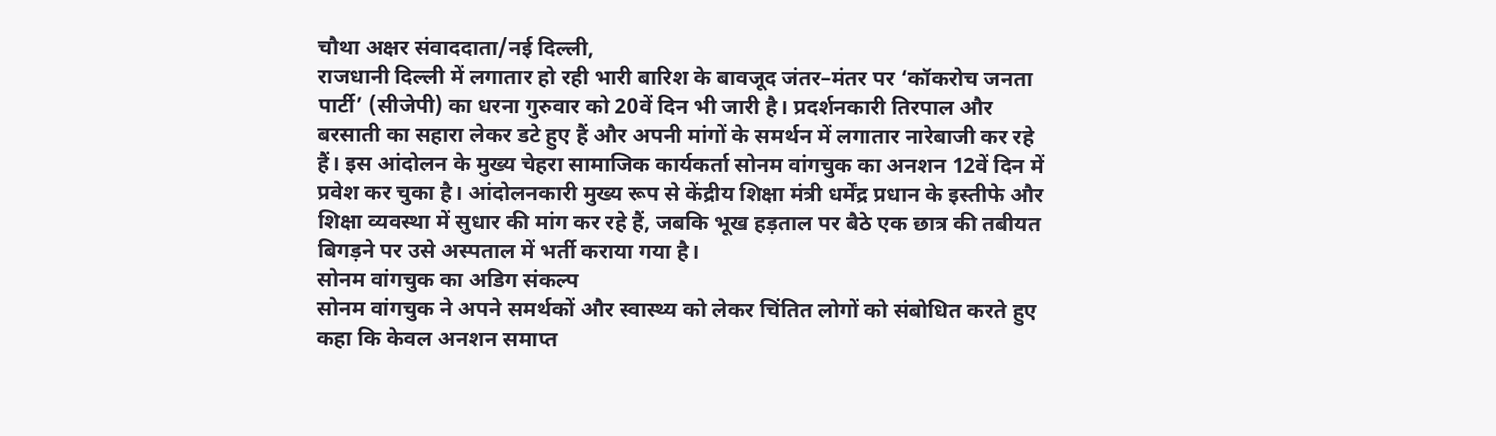चौथा अक्षर संवाददाता/नई दिल्ली,
राजधानी दिल्ली में लगातार हो रही भारी बारिश के बावजूद जंतर–मंतर पर ‘कॉकरोच जनता पार्टी’ (सीजेपी) का धरना गुरुवार को 20वें दिन भी जारी है। प्रदर्शनकारी तिरपाल और बरसाती का सहारा लेकर डटे हुए हैं और अपनी मांगों के समर्थन में लगातार नारेबाजी कर रहे हैं। इस आंदोलन के मुख्य चेहरा सामाजिक कार्यकर्ता सोनम वांगचुक का अनशन 12वें दिन में प्रवेश कर चुका है। आंदोलनकारी मुख्य रूप से केंद्रीय शिक्षा मंत्री धर्मेंद्र प्रधान के इस्तीफे और शिक्षा व्यवस्था में सुधार की मांग कर रहे हैं, जबकि भूख हड़ताल पर बैठे एक छात्र की तबीयत बिगड़ने पर उसे अस्पताल में भर्ती कराया गया है।
सोनम वांगचुक का अडिग संकल्प
सोनम वांगचुक ने अपने समर्थकों और स्वास्थ्य को लेकर चिंतित लोगों को संबोधित करते हुए कहा कि केवल अनशन समाप्त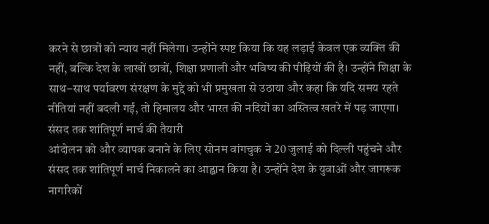करने से छात्रों को न्याय नहीं मिलेगा। उन्होंने स्पष्ट किया कि यह लड़ाई केवल एक व्यक्ति की नहीं, बल्कि देश के लाखों छात्रों, शिक्षा प्रणाली और भविष्य की पीढ़ियों की है। उन्होंने शिक्षा के साथ–साथ पर्यावरण संरक्षण के मुद्दे को भी प्रमुखता से उठाया और कहा कि यदि समय रहते नीतियां नहीं बदली गईं, तो हिमालय और भारत की नदियों का अस्तित्व खतरे में पड़ जाएगा।
संसद तक शांतिपूर्ण मार्च की तैयारी
आंदोलन को और व्यापक बनाने के लिए सोनम वांगचुक ने 20 जुलाई को दिल्ली पहुंचने और संसद तक शांतिपूर्ण मार्च निकालने का आह्वान किया है। उन्होंने देश के युवाओं और जागरूक नागरिकों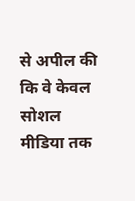से अपील की कि वे केवल सोशल मीडिया तक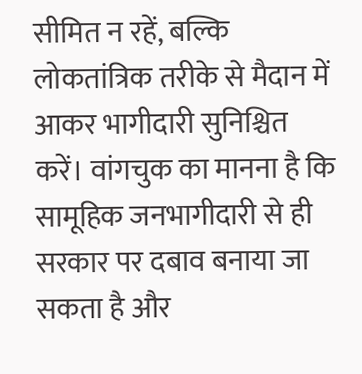सीमित न रहें, बल्कि लोकतांत्रिक तरीके से मैदान में आकर भागीदारी सुनिश्चित करें। वांगचुक का मानना है कि सामूहिक जनभागीदारी से ही सरकार पर दबाव बनाया जा सकता है और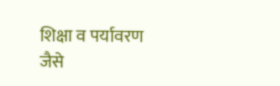शिक्षा व पर्यावरण जैसे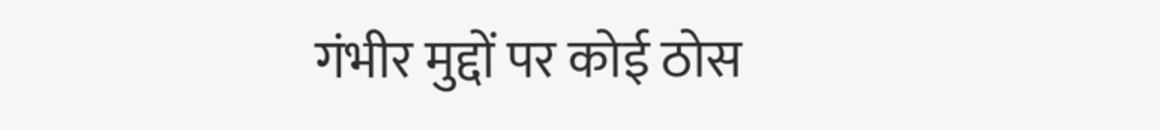गंभीर मुद्दों पर कोई ठोस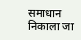समाधान निकाला जा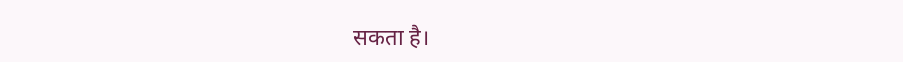सकता है।